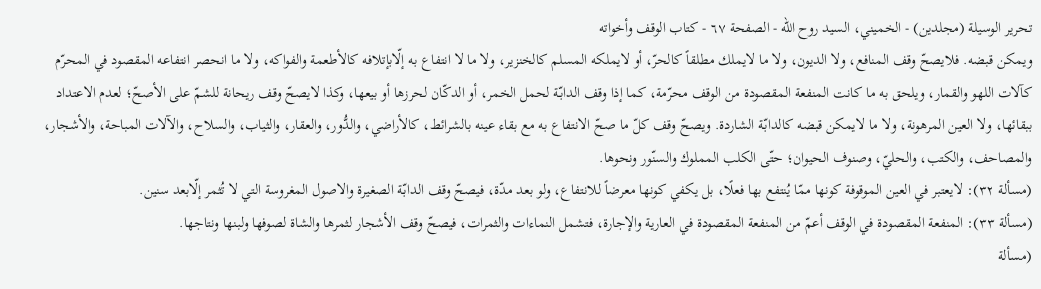تحرير الوسيلة (مجلدین) - الخميني، السيد روح الله - الصفحة ٦٧ - كتاب الوقف وأخواته
ويمكن قبضه. فلايصحّ وقف المنافع، ولا الديون، ولا ما لايملك مطلقاً كالحرّ، أو لايملكه المسلم كالخنزير، ولا ما لا انتفاع به إلّابإتلافه كالأطعمة والفواكه، ولا ما انحصر انتفاعه المقصود في المحرّم كآلات اللهو والقمار، ويلحق به ما كانت المنفعة المقصودة من الوقف محرّمة، كما إذا وقف الدابّة لحمل الخمر، أو الدكّان لحرزها أو بيعها، وكذا لايصحّ وقف ريحانة للشمّ على الأصحّ؛ لعدم الاعتداد ببقائها، ولا العين المرهونة، ولا ما لايمكن قبضه كالدابّة الشاردة. ويصحّ وقف كلّ ما صحّ الانتفاع به مع بقاء عينه بالشرائط، كالأراضي، والدُّور، والعقار، والثياب، والسلاح، والآلات المباحة، والأشجار، والمصاحف، والكتب، والحليّ، وصنوف الحيوان؛ حتّى الكلب المملوك والسنّور ونحوها.
(مسألة ٣٢): لايعتبر في العين الموقوفة كونها ممّا يُنتفع بها فعلًا، بل يكفي كونها معرضاً للانتفاع، ولو بعد مدّة، فيصحّ وقف الدابّة الصغيرة والاصول المغروسة التي لا تُثمر إلّابعد سنين.
(مسألة ٣٣): المنفعة المقصودة في الوقف أعمّ من المنفعة المقصودة في العارية والإجارة، فتشمل النماءات والثمرات، فيصحّ وقف الأشجار لثمرها والشاة لصوفها ولبنها ونتاجها.
(مسألة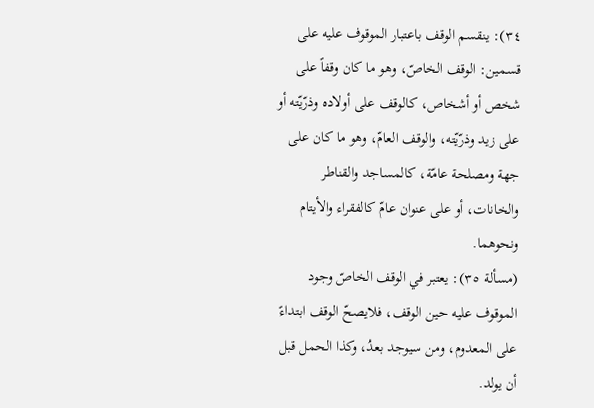٣٤): ينقسم الوقف باعتبار الموقوف عليه على قسمين: الوقف الخاصّ، وهو ما كان وقفاً على شخص أو أشخاص، كالوقف على أولاده وذرّيّته أو على زيد وذرّيّته، والوقف العامّ، وهو ما كان على جهة ومصلحة عامّة، كالمساجد والقناطر والخانات، أو على عنوان عامّ كالفقراء والأيتام ونحوهما.
(مسألة ٣٥): يعتبر في الوقف الخاصّ وجود الموقوف عليه حين الوقف، فلايصحّ الوقف ابتداءً على المعدوم، ومن سيوجد بعدُ، وكذا الحمل قبل أن يولد.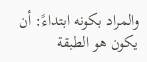والمراد بكونه ابتداءً: أن يكون هو الطبقة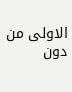الاولى من دون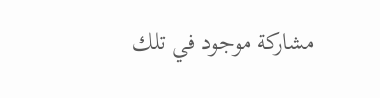مشاركة موجود في تلك